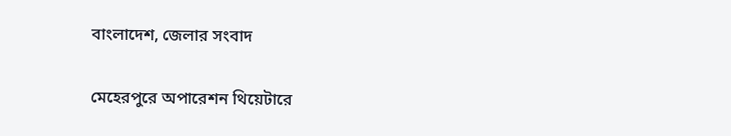বাংলাদেশ, জেলার সংবাদ

মেহেরপুরে অপারেশন থিয়েটারে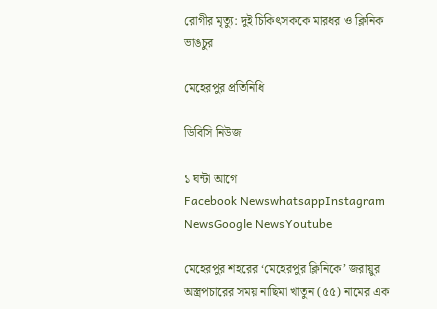রোগীর মৃত্যু: দুই চিকিৎসককে মারধর ও ক্লিনিক ভাঙচুর

মেহেরপুর প্রতিনিধি

ডিবিসি নিউজ

১ ঘন্টা আগে
Facebook NewswhatsappInstagram NewsGoogle NewsYoutube

মেহেরপুর শহরের ‘মেহেরপুর ক্লিনিকে’ জরায়ুর অস্ত্রপচারের সময় নাছিমা খাতুন (৫৫) নামের এক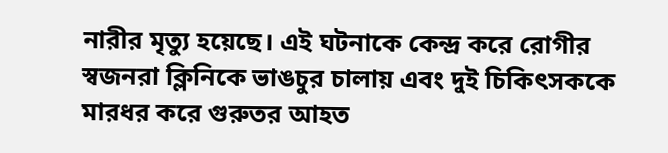নারীর মৃত্যু হয়েছে। এই ঘটনাকে কেন্দ্র করে রোগীর স্বজনরা ক্লিনিকে ভাঙচুর চালায় এবং দুই চিকিৎসককে মারধর করে গুরুতর আহত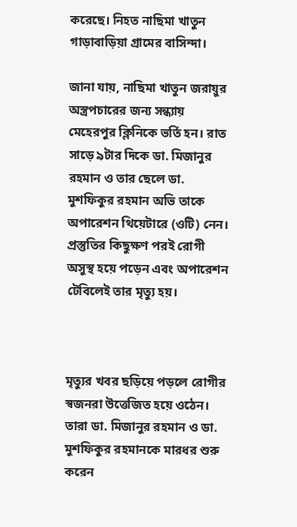করেছে। নিহত নাছিমা খাতুন গাড়াবাড়িয়া গ্রামের বাসিন্দা।

জানা যায়, নাছিমা খাতুন জরায়ুর অস্ত্রপচারের জন্য সন্ধ্যায় মেহেরপুর ক্লিনিকে ভর্তি হন। রাত সাড়ে ৯টার দিকে ডা. মিজানুর রহমান ও তার ছেলে ডা. মুশফিকুর রহমান অভি তাকে অপারেশন থিয়েটারে (ওটি) নেন। প্রস্তুতির কিছুক্ষণ পরই রোগী অসুস্থ হয়ে পড়েন এবং অপারেশন টেবিলেই তার মৃত্যু হয়।



মৃত্যুর খবর ছড়িয়ে পড়লে রোগীর স্বজনরা উত্তেজিত হয়ে ওঠেন। তারা ডা. মিজানুর রহমান ও ডা. মুশফিকুর রহমানকে মারধর শুরু করেন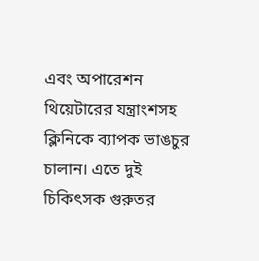এবং অপারেশন থিয়েটারের যন্ত্রাংশসহ ক্লিনিকে ব্যাপক ভাঙচুর চালান। এতে দুই চিকিৎসক গুরুতর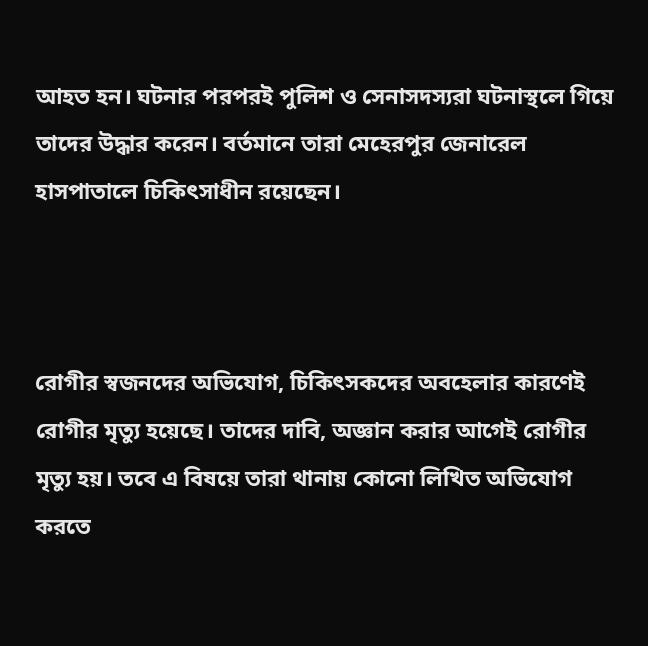আহত হন। ঘটনার পরপরই পুলিশ ও সেনাসদস্যরা ঘটনাস্থলে গিয়ে তাদের উদ্ধার করেন। বর্তমানে তারা মেহেরপুর জেনারেল হাসপাতালে চিকিৎসাধীন রয়েছেন।



রোগীর স্বজনদের অভিযোগ, চিকিৎসকদের অবহেলার কারণেই রোগীর মৃত্যু হয়েছে। তাদের দাবি, অজ্ঞান করার আগেই রোগীর মৃত্যু হয়। তবে এ বিষয়ে তারা থানায় কোনো লিখিত অভিযোগ করতে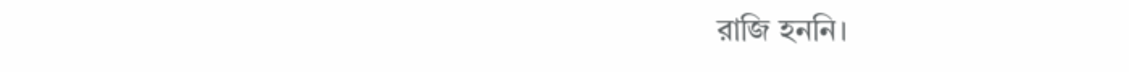রাজি হননি।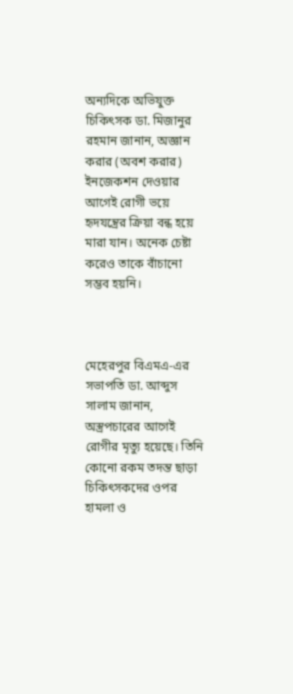অন্যদিকে অভিযুক্ত চিকিৎসক ডা. মিজানুর রহমান জানান, অজ্ঞান করার (অবশ করার) ইনজেকশন দেওয়ার আগেই রোগী ভয়ে হৃদযন্ত্রের ক্রিয়া বন্ধ হয়ে মারা যান। অনেক চেষ্টা করেও তাকে বাঁচানো সম্ভব হয়নি।



মেহেরপুর বিএমএ-এর সভাপতি ডা. আব্দুস সালাম জানান, অস্ত্রপচারের আগেই রোগীর মৃত্যু হয়েছে। তিনি কোনো রকম তদন্ত ছাড়া চিকিৎসকদের ওপর হামলা ও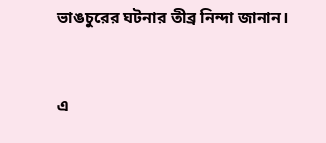ভাঙচুরের ঘটনার তীব্র নিন্দা জানান।



এ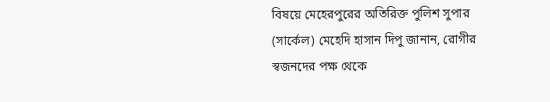বিষয়ে মেহেরপুরের অতিরিক্ত পুলিশ সুপার (সার্কেল) মেহেদি হাসান দিপু জানান, রোগীর স্বজনদের পক্ষ থেকে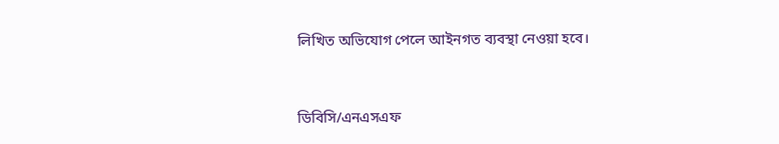লিখিত অভিযোগ পেলে আইনগত ব্যবস্থা নেওয়া হবে।



ডিবিসি/এনএসএফ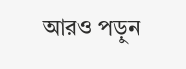আরও পড়ুন